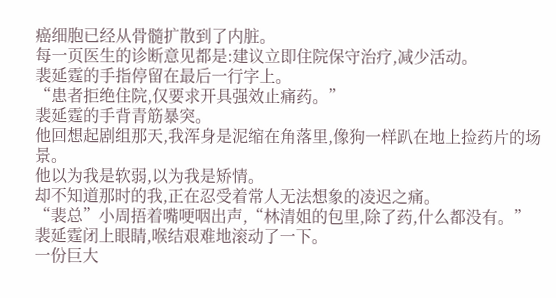癌细胞已经从骨髓扩散到了内脏。
每一页医生的诊断意见都是:建议立即住院保守治疗,减少活动。
裴延霆的手指停留在最后一行字上。
“患者拒绝住院,仅要求开具强效止痛药。”
裴延霆的手背青筋暴突。
他回想起剧组那天,我浑身是泥缩在角落里,像狗一样趴在地上捡药片的场景。
他以为我是软弱,以为我是矫情。
却不知道那时的我,正在忍受着常人无法想象的凌迟之痛。
“裴总”小周捂着嘴哽咽出声,“林清姐的包里,除了药,什么都没有。”
裴延霆闭上眼睛,喉结艰难地滚动了一下。
一份巨大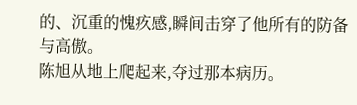的、沉重的愧疚感,瞬间击穿了他所有的防备与高傲。
陈旭从地上爬起来,夺过那本病历。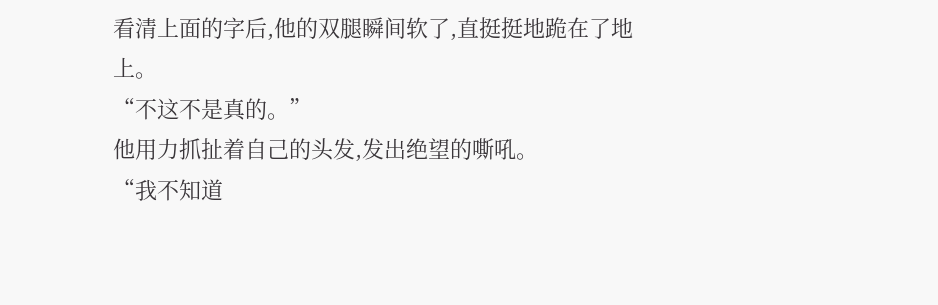看清上面的字后,他的双腿瞬间软了,直挺挺地跪在了地上。
“不这不是真的。”
他用力抓扯着自己的头发,发出绝望的嘶吼。
“我不知道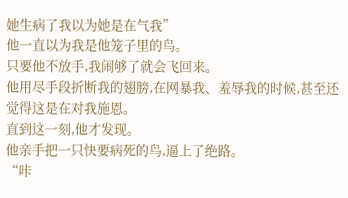她生病了我以为她是在气我”
他一直以为我是他笼子里的鸟。
只要他不放手,我闹够了就会飞回来。
他用尽手段折断我的翅膀,在网暴我、羞辱我的时候,甚至还觉得这是在对我施恩。
直到这一刻,他才发现。
他亲手把一只快要病死的鸟,逼上了绝路。
“咔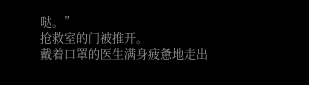哒。”
抢救室的门被推开。
戴着口罩的医生满身疲惫地走出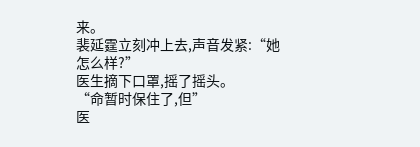来。
裴延霆立刻冲上去,声音发紧:“她怎么样?”
医生摘下口罩,摇了摇头。
“命暂时保住了,但”
医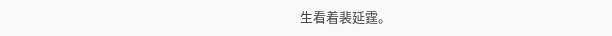生看着裴延霆。